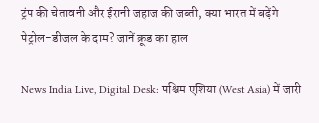ट्रंप की चेतावनी और ईरानी जहाज की जब्ती, क्या भारत में बढ़ेंगे पेट्रोल-डीजल के दाम? जानें क्रूड का हाल

News India Live, Digital Desk: पश्चिम एशिया (West Asia) में जारी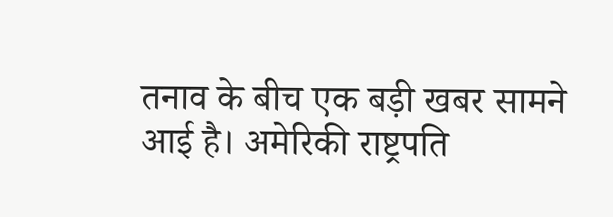तनाव के बीच एक बड़ी खबर सामने आई है। अमेरिकी राष्ट्रपति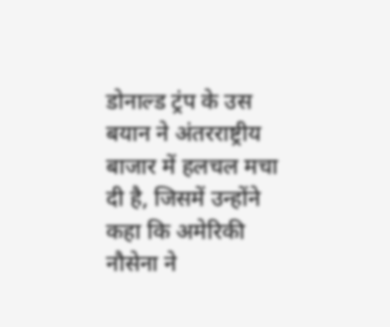डोनाल्ड ट्रंप के उस बयान ने अंतरराष्ट्रीय बाजार में हलचल मचा दी है, जिसमें उन्होंने कहा कि अमेरिकी नौसेना ने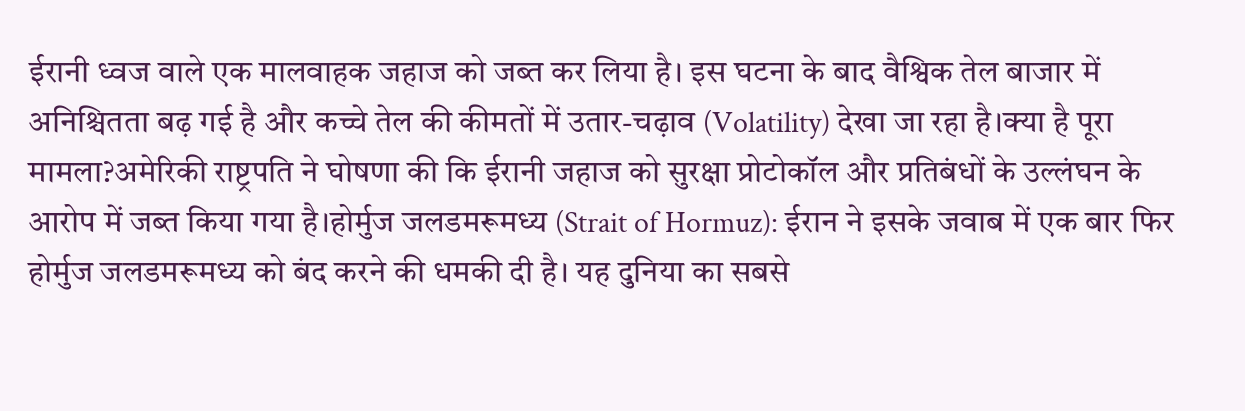ईरानी ध्वज वाले एक मालवाहक जहाज को जब्त कर लिया है। इस घटना के बाद वैश्विक तेल बाजार में अनिश्चितता बढ़ गई है और कच्चे तेल की कीमतों में उतार-चढ़ाव (Volatility) देखा जा रहा है।क्या है पूरा मामला?अमेरिकी राष्ट्रपति ने घोषणा की कि ईरानी जहाज को सुरक्षा प्रोटोकॉल और प्रतिबंधों के उल्लंघन के आरोप में जब्त किया गया है।होर्मुज जलडमरूमध्य (Strait of Hormuz): ईरान ने इसके जवाब में एक बार फिर होर्मुज जलडमरूमध्य को बंद करने की धमकी दी है। यह दुनिया का सबसे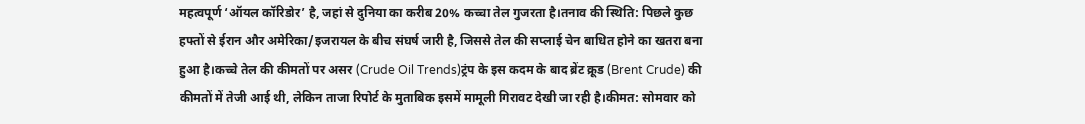महत्वपूर्ण ‘ऑयल कॉरिडोर’ है, जहां से दुनिया का करीब 20% कच्चा तेल गुजरता है।तनाव की स्थिति: पिछले कुछ हफ्तों से ईरान और अमेरिका/इजरायल के बीच संघर्ष जारी है, जिससे तेल की सप्लाई चेन बाधित होने का खतरा बना हुआ है।कच्चे तेल की कीमतों पर असर (Crude Oil Trends)ट्रंप के इस कदम के बाद ब्रेंट क्रूड (Brent Crude) की कीमतों में तेजी आई थी, लेकिन ताजा रिपोर्ट के मुताबिक इसमें मामूली गिरावट देखी जा रही है।कीमत: सोमवार को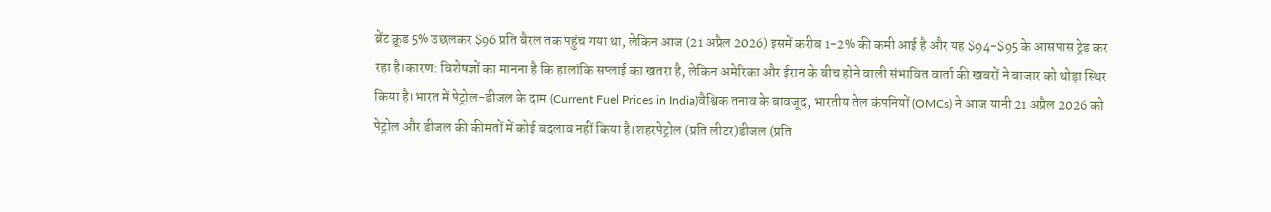ब्रेंट क्रूड 5% उछलकर $96 प्रति बैरल तक पहुंच गया था, लेकिन आज (21 अप्रैल 2026) इसमें करीब 1-2% की कमी आई है और यह $94-$95 के आसपास ट्रेड कर रहा है।कारण: विशेषज्ञों का मानना है कि हालांकि सप्लाई का खतरा है, लेकिन अमेरिका और ईरान के बीच होने वाली संभावित वार्ता की खबरों ने बाजार को थोड़ा स्थिर किया है।भारत में पेट्रोल-डीजल के दाम (Current Fuel Prices in India)वैश्विक तनाव के बावजूद, भारतीय तेल कंपनियों (OMCs) ने आज यानी 21 अप्रैल 2026 को पेट्रोल और डीजल की कीमतों में कोई बदलाव नहीं किया है।शहरपेट्रोल (प्रति लीटर)डीजल (प्रति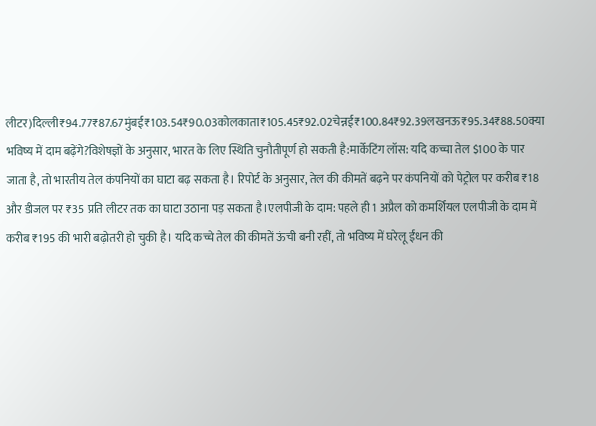लीटर)दिल्ली₹94.77₹87.67मुंबई₹103.54₹90.03कोलकाता₹105.45₹92.02चेन्नई₹100.84₹92.39लखनऊ₹95.34₹88.50क्या भविष्य में दाम बढ़ेंगे?विशेषज्ञों के अनुसार, भारत के लिए स्थिति चुनौतीपूर्ण हो सकती है:मार्केटिंग लॉस: यदि कच्चा तेल $100 के पार जाता है, तो भारतीय तेल कंपनियों का घाटा बढ़ सकता है। रिपोर्ट के अनुसार, तेल की कीमतें बढ़ने पर कंपनियों को पेट्रोल पर करीब ₹18 और डीजल पर ₹35 प्रति लीटर तक का घाटा उठाना पड़ सकता है।एलपीजी के दाम: पहले ही 1 अप्रैल को कमर्शियल एलपीजी के दाम में करीब ₹195 की भारी बढ़ोतरी हो चुकी है। यदि कच्चे तेल की कीमतें ऊंची बनी रहीं, तो भविष्य में घरेलू ईंधन की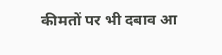कीमतों पर भी दबाव आ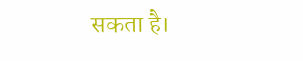सकता है।